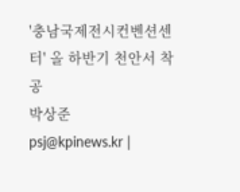'충남국제전시컨벤션센터' 올 하반기 천안서 착공
박상준
psj@kpinews.kr |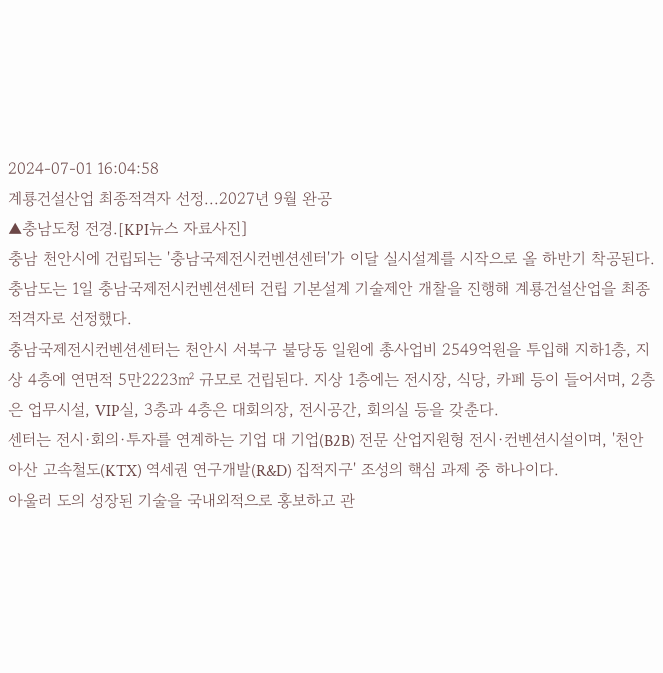2024-07-01 16:04:58
계룡건설산업 최종적격자 선정...2027년 9월 완공
▲충남도청 전경.[KPI뉴스 자료사진]
충남 천안시에 건립되는 '충남국제전시컨벤션센터'가 이달 실시설계를 시작으로 올 하반기 착공된다.
충남도는 1일 충남국제전시컨벤션센터 건립 기본설계 기술제안 개찰을 진행해 계룡건설산업을 최종적격자로 선정했다.
충남국제전시컨벤션센터는 천안시 서북구 불당동 일원에 총사업비 2549억원을 투입해 지하1층, 지상 4층에 연면적 5만2223㎡ 규모로 건립된다. 지상 1층에는 전시장, 식당, 카페 등이 들어서며, 2층은 업무시설, VIP실, 3층과 4층은 대회의장, 전시공간, 회의실 등을 갖춘다.
센터는 전시·회의·투자를 연계하는 기업 대 기업(B2B) 전문 산업지원형 전시·컨벤션시설이며, '천안아산 고속철도(KTX) 역세권 연구개발(R&D) 집적지구' 조성의 핵심 과제 중 하나이다.
아울러 도의 성장된 기술을 국내외적으로 홍보하고 관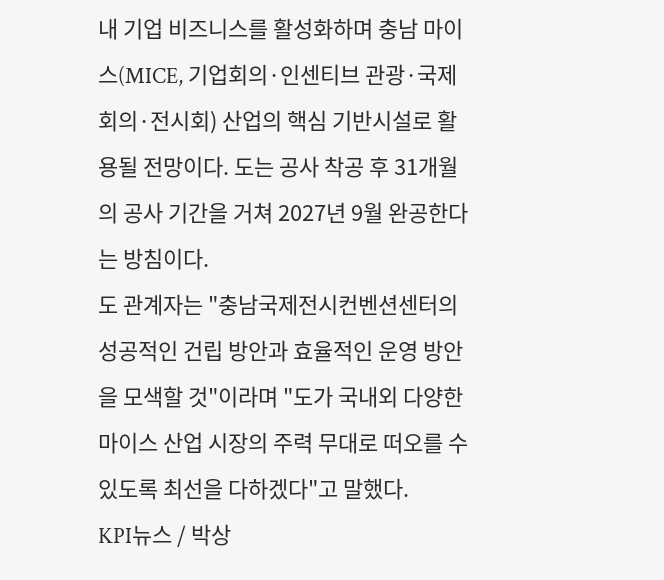내 기업 비즈니스를 활성화하며 충남 마이스(MICE, 기업회의·인센티브 관광·국제회의·전시회) 산업의 핵심 기반시설로 활용될 전망이다. 도는 공사 착공 후 31개월의 공사 기간을 거쳐 2027년 9월 완공한다는 방침이다.
도 관계자는 "충남국제전시컨벤션센터의 성공적인 건립 방안과 효율적인 운영 방안을 모색할 것"이라며 "도가 국내외 다양한 마이스 산업 시장의 주력 무대로 떠오를 수 있도록 최선을 다하겠다"고 말했다.
KPI뉴스 / 박상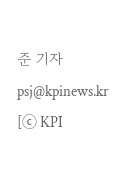준 기자 psj@kpinews.kr
[ⓒ KPI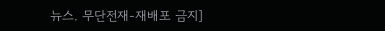뉴스. 무단전재-재배포 금지]